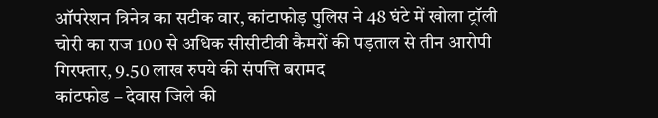ऑपरेशन त्रिनेत्र का सटीक वार, कांटाफोड़ पुलिस ने 48 घंटे में खोला ट्रॉली चोरी का राज 100 से अधिक सीसीटीवी कैमरों की पड़ताल से तीन आरोपी गिरफ्तार, 9.50 लाख रुपये की संपत्ति बरामद
कांटफोड – देवास जिले की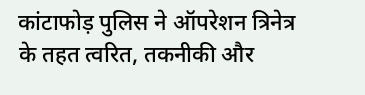कांटाफोड़ पुलिस ने ऑपरेशन त्रिनेत्र के तहत त्वरित, तकनीकी और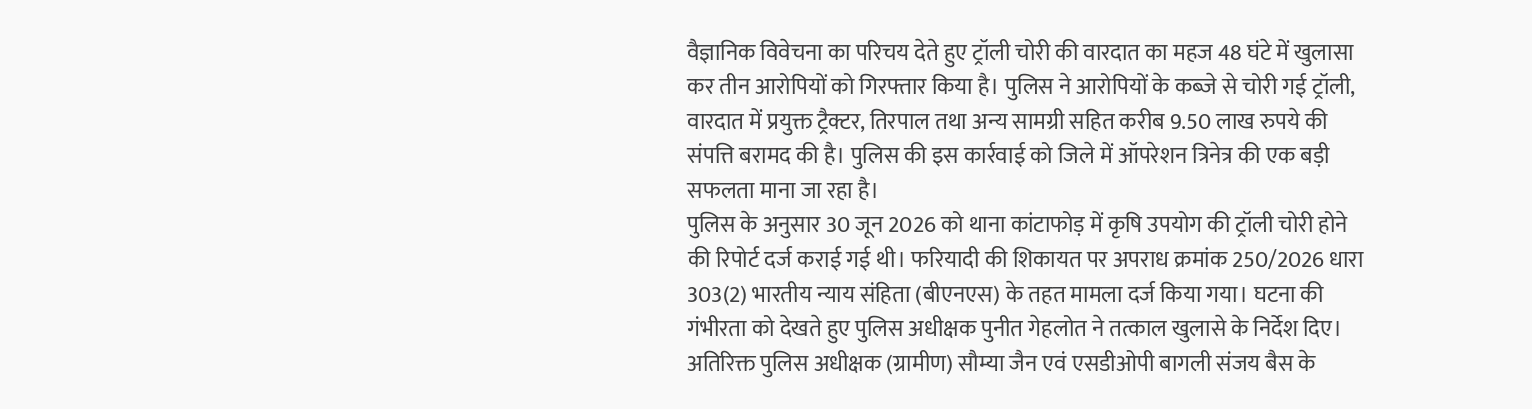वैज्ञानिक विवेचना का परिचय देते हुए ट्रॉली चोरी की वारदात का महज 48 घंटे में खुलासा कर तीन आरोपियों को गिरफ्तार किया है। पुलिस ने आरोपियों के कब्जे से चोरी गई ट्रॉली, वारदात में प्रयुक्त ट्रैक्टर, तिरपाल तथा अन्य सामग्री सहित करीब 9.50 लाख रुपये की संपत्ति बरामद की है। पुलिस की इस कार्रवाई को जिले में ऑपरेशन त्रिनेत्र की एक बड़ी सफलता माना जा रहा है।
पुलिस के अनुसार 30 जून 2026 को थाना कांटाफोड़ में कृषि उपयोग की ट्रॉली चोरी होने की रिपोर्ट दर्ज कराई गई थी। फरियादी की शिकायत पर अपराध क्रमांक 250/2026 धारा 303(2) भारतीय न्याय संहिता (बीएनएस) के तहत मामला दर्ज किया गया। घटना की गंभीरता को देखते हुए पुलिस अधीक्षक पुनीत गेहलोत ने तत्काल खुलासे के निर्देश दिए। अतिरिक्त पुलिस अधीक्षक (ग्रामीण) सौम्या जैन एवं एसडीओपी बागली संजय बैस के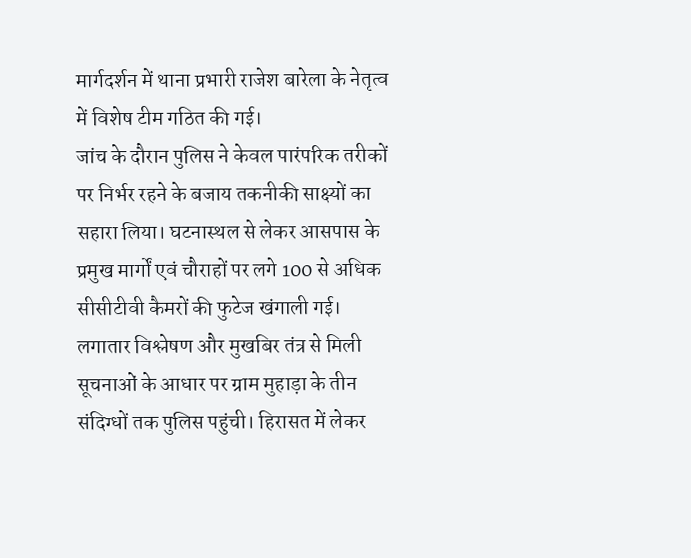मार्गदर्शन में थाना प्रभारी राजेश बारेला के नेतृत्व में विशेष टीम गठित की गई।
जांच के दौरान पुलिस ने केवल पारंपरिक तरीकों पर निर्भर रहने के बजाय तकनीकी साक्ष्यों का सहारा लिया। घटनास्थल से लेकर आसपास के प्रमुख मार्गों एवं चौराहों पर लगे 100 से अधिक सीसीटीवी कैमरों की फुटेज खंगाली गई। लगातार विश्लेषण और मुखबिर तंत्र से मिली सूचनाओं के आधार पर ग्राम मुहाड़ा के तीन संदिग्धों तक पुलिस पहुंची। हिरासत में लेकर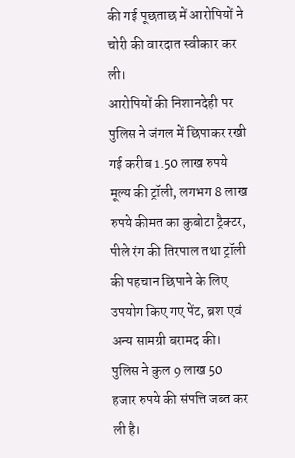की गई पूछताछ में आरोपियों ने चोरी की वारदात स्वीकार कर ली।
आरोपियों की निशानदेही पर पुलिस ने जंगल में छिपाकर रखी गई करीब 1.50 लाख रुपये मूल्य की ट्रॉली, लगभग 8 लाख रुपये कीमत का कुबोटा ट्रैक्टर, पीले रंग की तिरपाल तथा ट्रॉली की पहचान छिपाने के लिए उपयोग किए गए पेंट, ब्रश एवं अन्य सामग्री बरामद की। पुलिस ने कुल 9 लाख 50 हजार रुपये की संपत्ति जब्त कर ली है।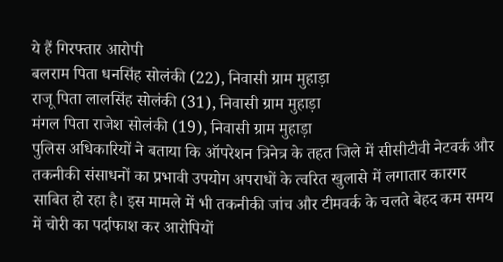ये हैं गिरफ्तार आरोपी
बलराम पिता धनसिंह सोलंकी (22), निवासी ग्राम मुहाड़ा
राजू पिता लालसिंह सोलंकी (31), निवासी ग्राम मुहाड़ा
मंगल पिता राजेश सोलंकी (19), निवासी ग्राम मुहाड़ा
पुलिस अधिकारियों ने बताया कि ऑपरेशन त्रिनेत्र के तहत जिले में सीसीटीवी नेटवर्क और तकनीकी संसाधनों का प्रभावी उपयोग अपराधों के त्वरित खुलासे में लगातार कारगर साबित हो रहा है। इस मामले में भी तकनीकी जांच और टीमवर्क के चलते बेहद कम समय में चोरी का पर्दाफाश कर आरोपियों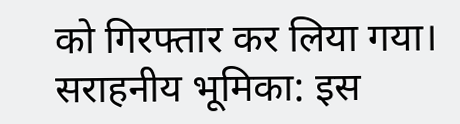को गिरफ्तार कर लिया गया।
सराहनीय भूमिका: इस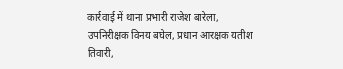कार्रवाई में थाना प्रभारी राजेश बारेला, उपनिरीक्षक विनय बघेल, प्रधान आरक्षक यतीश तिवारी,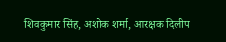शिवकुमार सिंह, अशोक शर्मा, आरक्षक दिलीप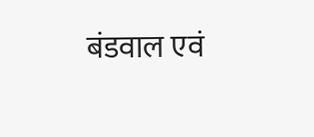बंडवाल एवं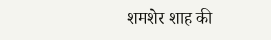शमशेर शाह की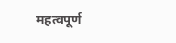महत्वपूर्ण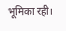भूमिका रही।